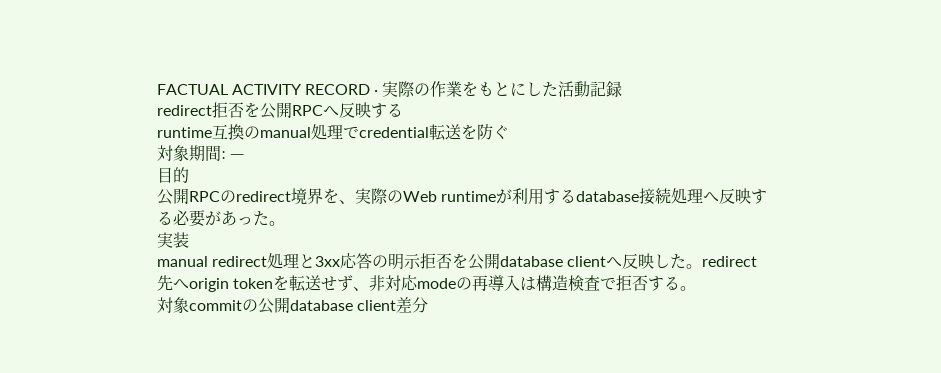FACTUAL ACTIVITY RECORD · 実際の作業をもとにした活動記録
redirect拒否を公開RPCへ反映する
runtime互換のmanual処理でcredential転送を防ぐ
対象期間: —
目的
公開RPCのredirect境界を、実際のWeb runtimeが利用するdatabase接続処理へ反映する必要があった。
実装
manual redirect処理と3xx応答の明示拒否を公開database clientへ反映した。redirect先へorigin tokenを転送せず、非対応modeの再導入は構造検査で拒否する。
対象commitの公開database client差分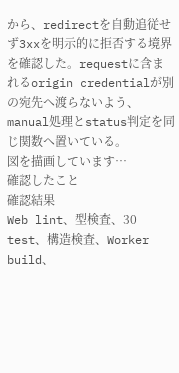から、redirectを自動追従せず3xxを明示的に拒否する境界を確認した。requestに含まれるorigin credentialが別の宛先へ渡らないよう、manual処理とstatus判定を同じ関数へ置いている。
図を描画しています…
確認したこと
確認結果
Web lint、型検査、30 test、構造検査、Worker build、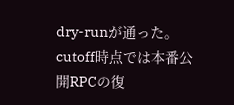dry-runが通った。
cutoff時点では本番公開RPCの復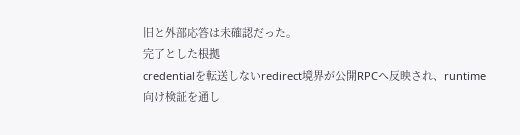旧と外部応答は未確認だった。
完了とした根拠
credentialを転送しないredirect境界が公開RPCへ反映され、runtime向け検証を通し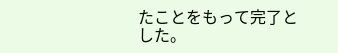たことをもって完了とした。